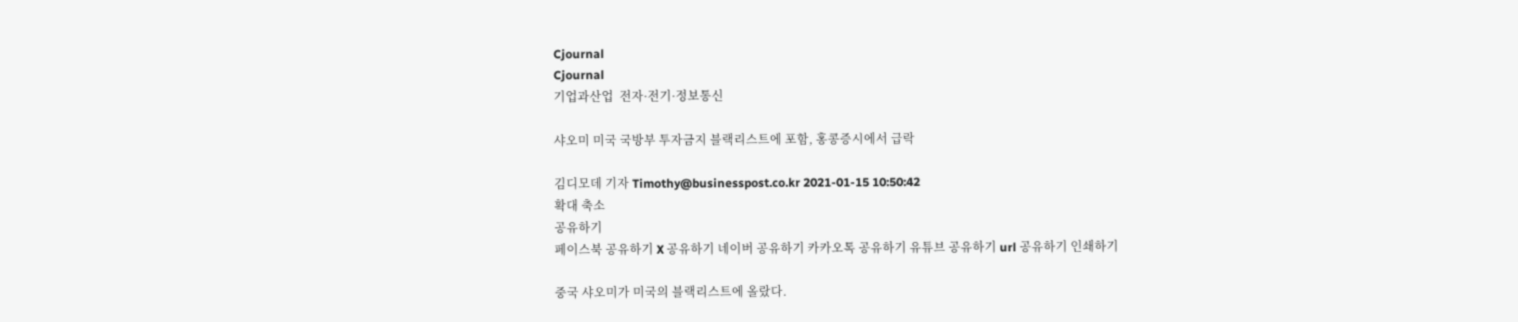Cjournal
Cjournal
기업과산업  전자·전기·정보통신

샤오미 미국 국방부 투자금지 블랙리스트에 포함, 홍콩증시에서 급락

김디모데 기자 Timothy@businesspost.co.kr 2021-01-15 10:50:42
확대 축소
공유하기
페이스북 공유하기 X 공유하기 네이버 공유하기 카카오톡 공유하기 유튜브 공유하기 url 공유하기 인쇄하기

중국 샤오미가 미국의 블랙리스트에 올랐다.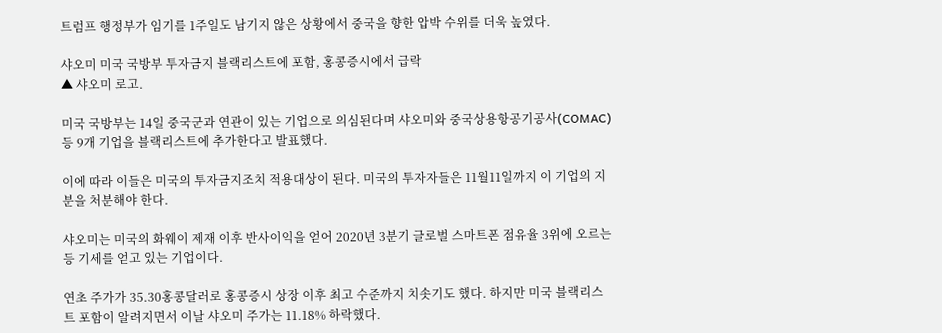트럼프 행정부가 임기를 1주일도 남기지 않은 상황에서 중국을 향한 압박 수위를 더욱 높였다.

샤오미 미국 국방부 투자금지 블랙리스트에 포함, 홍콩증시에서 급락
▲ 샤오미 로고.

미국 국방부는 14일 중국군과 연관이 있는 기업으로 의심된다며 샤오미와 중국상용항공기공사(COMAC) 등 9개 기업을 블랙리스트에 추가한다고 발표했다.

이에 따라 이들은 미국의 투자금지조치 적용대상이 된다. 미국의 투자자들은 11월11일까지 이 기업의 지분을 처분해야 한다.

샤오미는 미국의 화웨이 제재 이후 반사이익을 얻어 2020년 3분기 글로벌 스마트폰 점유율 3위에 오르는 등 기세를 얻고 있는 기업이다.

연초 주가가 35.30홍콩달러로 홍콩증시 상장 이후 최고 수준까지 치솟기도 했다. 하지만 미국 블랙리스트 포함이 알려지면서 이날 샤오미 주가는 11.18% 하락했다.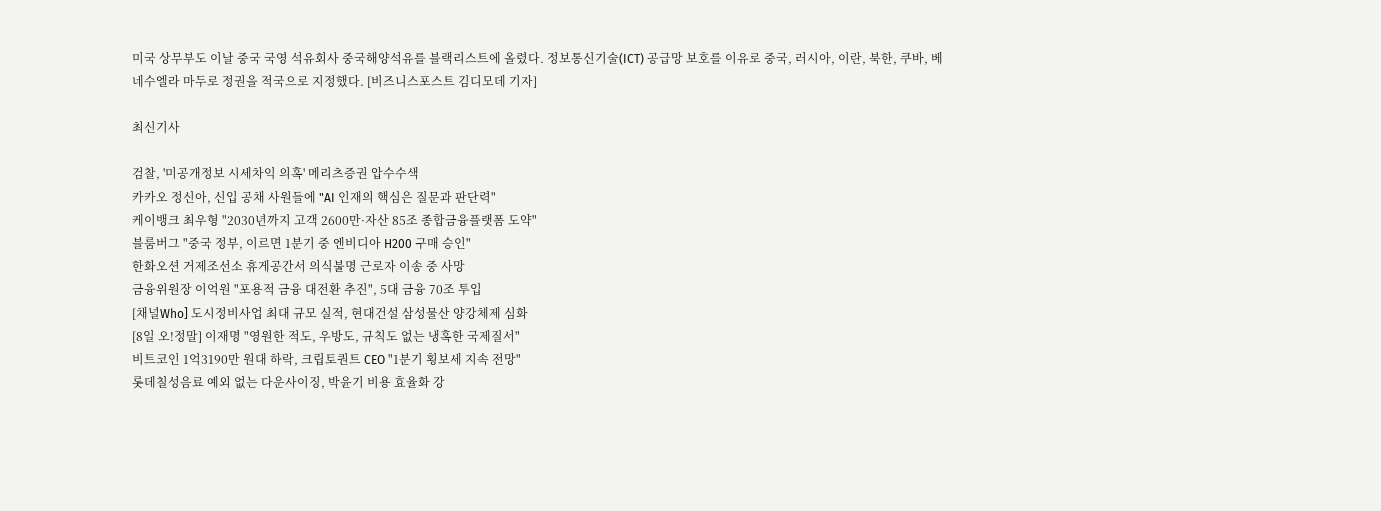미국 상무부도 이날 중국 국영 석유회사 중국해양석유를 블랙리스트에 올렸다. 정보통신기술(ICT) 공급망 보호를 이유로 중국, 러시아, 이란, 북한, 쿠바, 베네수엘라 마두로 정권을 적국으로 지정했다. [비즈니스포스트 김디모데 기자]

최신기사

검찰, '미공개정보 시세차익 의혹' 메리츠증권 압수수색
카카오 정신아, 신입 공채 사원들에 "AI 인재의 핵심은 질문과 판단력"
케이뱅크 최우형 "2030년까지 고객 2600만·자산 85조 종합금융플랫폼 도약"
블룸버그 "중국 정부, 이르면 1분기 중 엔비디아 H200 구매 승인"
한화오션 거제조선소 휴게공간서 의식불명 근로자 이송 중 사망
금융위원장 이억원 "포용적 금융 대전환 추진", 5대 금융 70조 투입
[채널Who] 도시정비사업 최대 규모 실적, 현대건설 삼성물산 양강체제 심화
[8일 오!정말] 이재명 "영원한 적도, 우방도, 규칙도 없는 냉혹한 국제질서"
비트코인 1억3190만 원대 하락, 크립토퀀트 CEO "1분기 횡보세 지속 전망"
롯데칠성음료 예외 없는 다운사이징, 박윤기 비용 효율화 강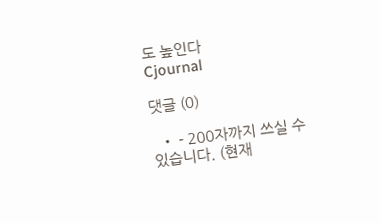도 높인다
Cjournal

댓글 (0)

  • - 200자까지 쓰실 수 있습니다. (현재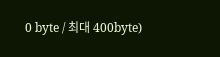0 byte / 최대 400byte)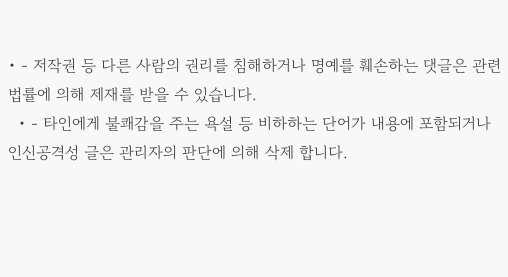• - 저작권 등 다른 사람의 권리를 침해하거나 명예를 훼손하는 댓글은 관련 법률에 의해 제재를 받을 수 있습니다.
  • - 타인에게 불쾌감을 주는 욕설 등 비하하는 단어가 내용에 포함되거나 인신공격성 글은 관리자의 판단에 의해 삭제 합니다.